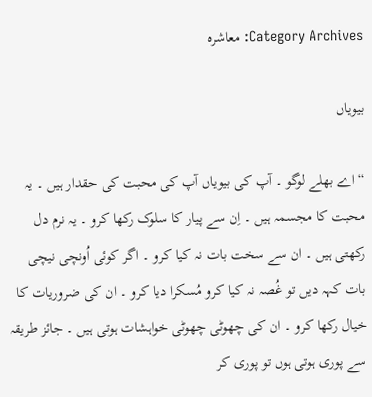Category Archives: معاشرہ

بيوياں

“اے بھلے لوگو ۔ آپ کی بيوياں آپ کی محبت کی حقدار ہيں ۔ يہ محبت کا مجسمہ ہيں ۔ اِن سے پيار کا سلوک رکھا کرو ۔ يہ نرم دل رکھتی ہيں ۔ ان سے سخت بات نہ کيا کرو ۔ اگر کوئی اُونچی نيچی بات کہہ ديں تو غُصہ نہ کيا کرو مُسکرا ديا کرو ۔ ان کی ضروريات کا خيال رکھا کرو ۔ ان کی چھوٹی چھوٹی خواہشات ہوتی ہيں ۔ جائز طريقہ سے پوری ہوتی ہوں تو پوری کر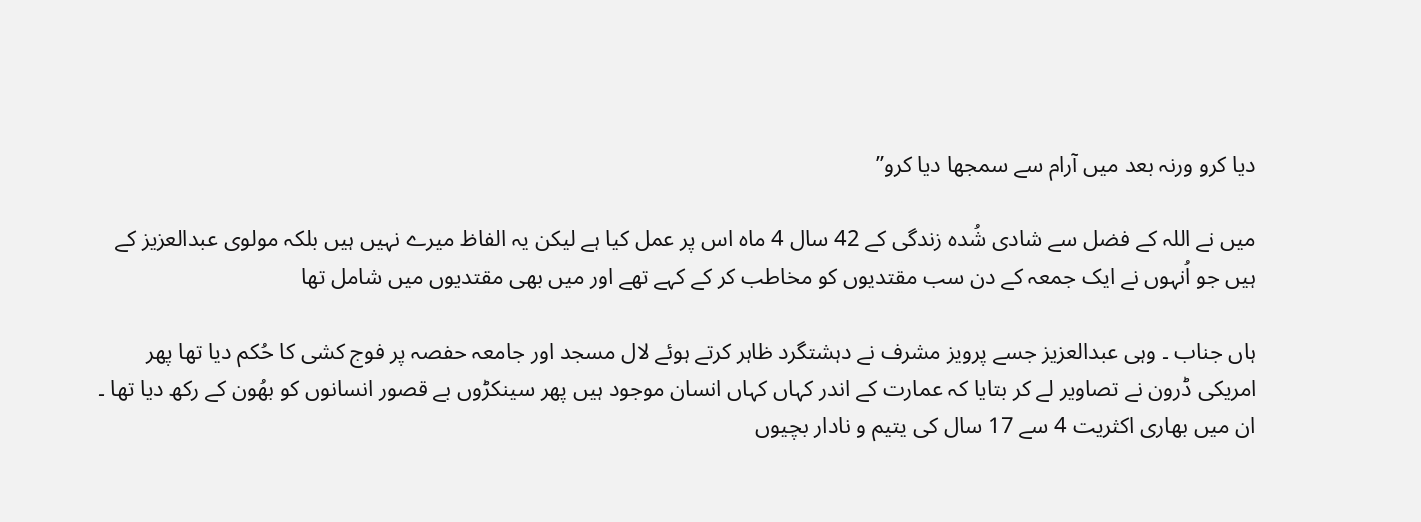ديا کرو ورنہ بعد میں آرام سے سمجھا ديا کرو”

ميں نے اللہ کے فضل سے شادی شُدہ زندگی کے 42 سال 4 ماہ اس پر عمل کيا ہے ليکن يہ الفاظ ميرے نہيں ہيں بلکہ مولوی عبدالعزيز کے ہيں جو اُنہوں نے ايک جمعہ کے دن سب مقتديوں کو مخاطب کر کے کہے تھے اور ميں بھی مقتديوں ميں شامل تھا

ہاں جناب ۔ وہی عبدالعزيز جسے پرويز مشرف نے دہشتگرد ظاہر کرتے ہوئے لال مسجد اور جامعہ حفصہ پر فوج کشی کا حُکم ديا تھا پھر امريکی ڈرون نے تصاوير لے کر بتايا کہ عمارت کے اندر کہاں کہاں انسان موجود ہيں پھر سينکڑوں بے قصور انسانوں کو بھُون کے رکھ ديا تھا ۔ ان ميں بھاری اکثريت 4 سے 17 سال کی يتيم و نادار بچيوں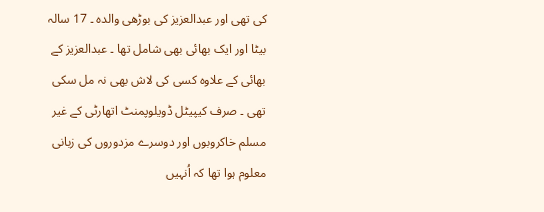کی تھی اور عبدالعزيز کی بوڑھی والدہ ۔ 17 سالہ بيٹا اور ايک بھائی بھی شامل تھا ۔ عبدالعزيز کے بھائی کے علاوہ کسی کی لاش بھی نہ مل سکی تھی ۔ صرف کيپيٹل ڈويلوپمنٹ اتھارٹی کے غير مسلم خاکروبوں اور دوسرے مزدوروں کی زبانی معلوم ہوا تھا کہ اُنہيں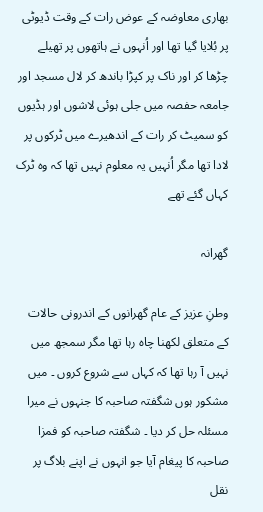بھاری معاوضہ کے عوض رات کے وقت ڈيوٹی پر بُلايا گيا تھا اور اُنہوں نے ہاتھوں پر تھيلے چڑھا کر اور ناک پر کپڑا باندھ کر لال مسجد اور جامعہ حفصہ میں جلی ہوئی لاشوں اور ہڈيوں کو سميٹ کر رات کے اندھيرے ميں ٹرکوں پر لادا تھا مگر اُنہيں يہ معلوم نہيں تھا کہ وہ ٹرک کہاں گئے تھے

گھرانہ

وطنِ عزيز کے عام گھرانوں کے اندرونی حالات کے متعلق لکھنا چاہ رہا تھا مگر سمجھ میں نہيں آ رہا تھا کہ کہاں سے شروع کروں ۔ ميں مشکور ہوں شگفتہ صاحبہ کا جنہوں نے ميرا مسئلہ حل کر ديا ۔ شگفتہ صاحبہ کو فمزا صاحبہ کا پيغام آيا جو انہوں نے اپنے بلاگ پر نقل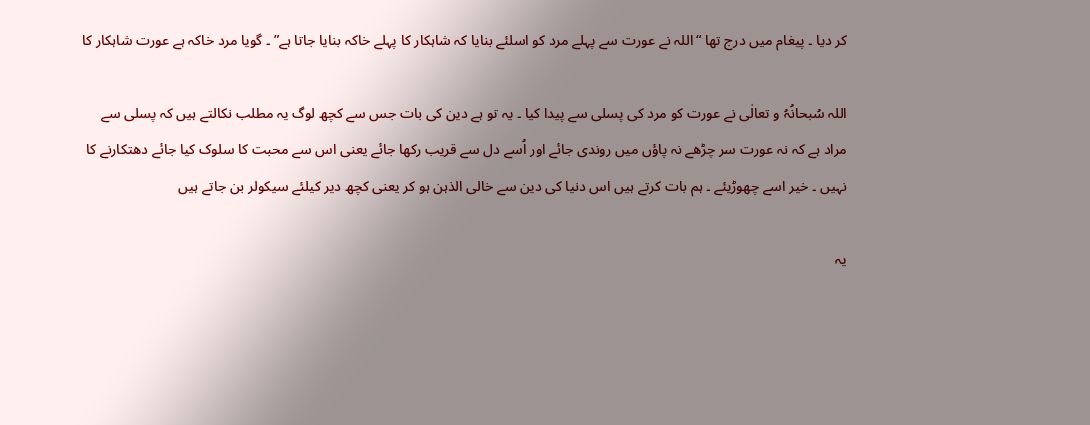کر ديا ۔ پيغام میں درج تھا “اللہ نے عورت سے پہلے مرد کو اسلئے بنايا کہ شاہکار کا پہلے خاکہ بنايا جاتا ہے” ۔ گويا مرد خاکہ ہے عورت شاہکار کا

اللہ سُبحانُہُ و تعالٰی نے عورت کو مرد کی پسلی سے پيدا کيا ۔ یہ تو ہے دين کی بات جس سے کچھ لوگ يہ مطلب نکالتے ہیں کہ پسلی سے مراد ہے کہ نہ عورت سر چڑھے نہ پاؤں میں روندی جائے اور اُسے دل سے قريب رکھا جائے يعنی اس سے محبت کا سلوک کيا جائے دھتکارنے کا نہيں ۔ خير اسے چھوڑيئے ۔ ہم بات کرتے ہيں اس دنيا کی دين سے خالی الذہن ہو کر يعنی کچھ دير کيلئے سيکولر بن جاتے ہيں

يہ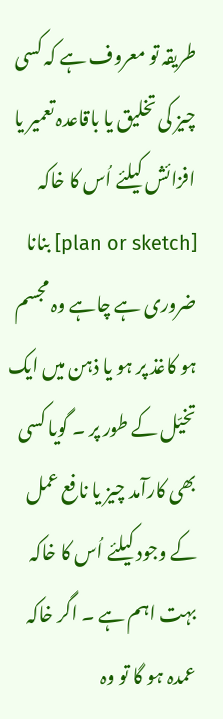طريقہ تو معروف ہے کہ کسی چيز کی تخليق يا باقاعدہ تعمير يا افزائش کيلئے اُس کا خاکہ [plan or sketch] بنانا ضروری ہے چاہے وہ مجسم ہو کاغذ پر ہو يا ذہن میں ايک تخيّل کے طور پر ۔ گويا کسی بھی کارآمد چيز يا نافع عمل کے وجود کيلئے اُس کا خاکہ بہت اہم ہے ۔ اگر خاکہ عمدہ ہو گا تو وہ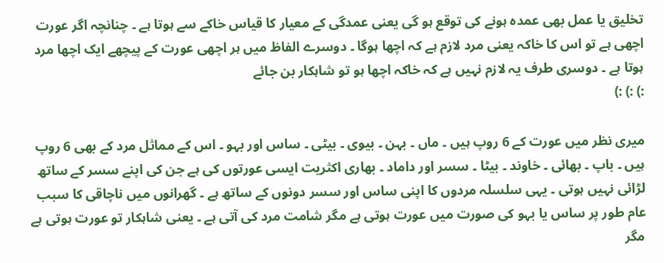تخليق يا عمل بھی عمدہ ہونے کی توقع ہو گی يعنی عمدگی کے معيار کا قياس خاکے سے ہوتا ہے ۔ چنانچہ اگر عورت اچھی ہے تو اس کا خاکہ يعنی مرد لازم ہے کہ اچھا ہوگا ۔ دوسرے الفاظ میں ہر اچھی عورت کے پيچھے ايک اچھا مرد ہوتا ہے ۔ دوسری طرف يہ لازم نہيں ہے کہ خاکہ اچھا ہو تو شاہکار بن جائے
:) :) :)

ميری نظر میں عورت کے 6 روپ ہيں ۔ ماں ۔ بہن ۔ بيوی ۔ بيٹی ۔ ساس اور بہو ۔ اس کے مماثل مرد کے بھی 6 روپ ہيں ۔ باپ ۔ بھائی ۔ خاوند ۔ بيٹا ۔ سسر اور داماد ۔ بھاری اکثریت ايسی عورتوں کی ہے جن کی اپنے سسر کے ساتھ لڑائی نہيں ہوتی ۔ يہی سلسلہ مردوں کا اپنی ساس اور سسر دونوں کے ساتھ ہے ۔ گھرانوں ميں ناچاقی کا سبب عام طور پر ساس یا بہو کی صورت میں عورت ہوتی ہے مگر شامت مرد کی آتی ہے ۔ یعنی شاہکار تو عورت ہوتی ہے مگر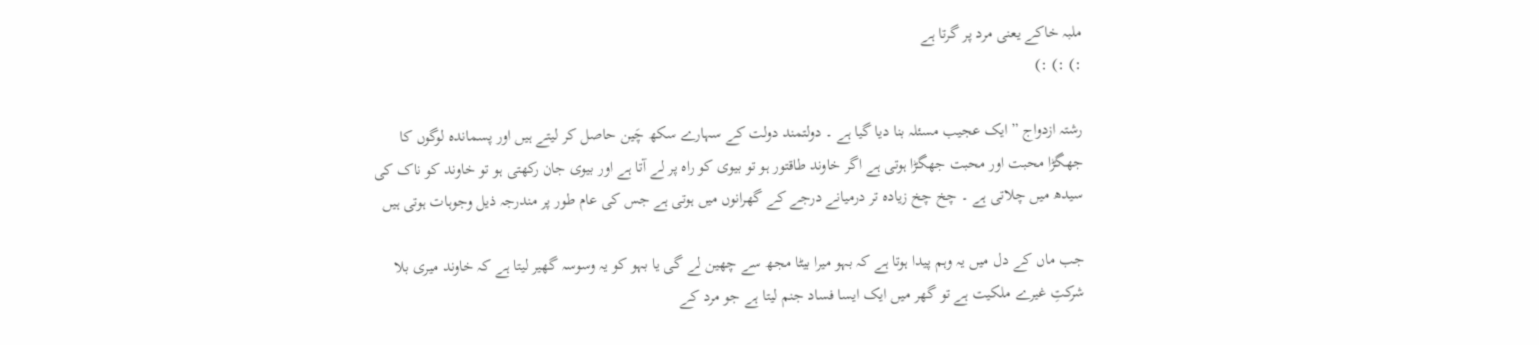ملبہ خاکے يعنی مرد پر گرتا ہے
:) :) :)

رشتہ ازدواج ” ايک عجيب مسئلہ بنا ديا گيا ہے ۔ دولتمند دولت کے سہارے سکھ چَين حاصل کر ليتے ہيں اور پسماندہ لوگوں کا جھگڑا محبت اور محبت جھگڑا ہوتی ہے اگر خاوند طاقتور ہو تو بيوی کو راہ پر لے آتا ہے اور بيوی جان رکھتی ہو تو خاوند کو ناک کی سيدھ میں چلاتی ہے ۔ چخ چخ زيادہ تر درميانے درجے کے گھرانوں میں ہوتی ہے جس کی عام طور پر مندرجہ ذيل وجوہات ہوتی ہيں

جب ماں کے دل میں یہ وہم پيدا ہوتا ہے کہ بہو ميرا بيٹا مجھ سے چھين لے گی یا بہو کو يہ وسوسہ گھير ليتا ہے کہ خاوند ميری بلا شرکتِ غیرے ملکيت ہے تو گھر میں ايک ايسا فساد جنم ليتا ہے جو مرد کے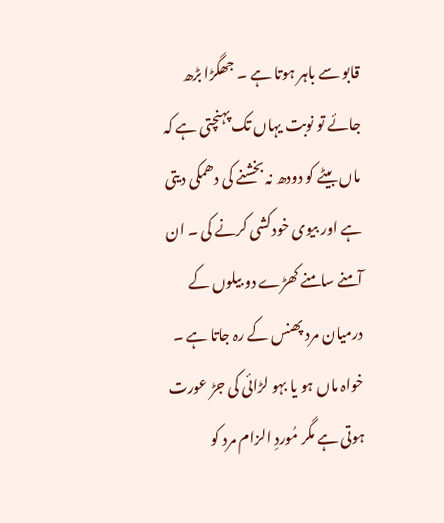قابو سے باہر ہوتا ہے ۔ جھگڑا بڑھ جائے تو نوبت يہاں تک پہنچتی ہے کہ ماں بيٹے کو دودھ نہ بخشنے کی دھمکی دیتی ہے اور بيوی خودکشی کرنے کی ۔ ان آمنے سامنے کھڑے دو بيلوں کے درميان مرد پھنس کے رہ جاتا ہے ۔ خواہ ماں ہو یا بہو لڑائی کی جڑ عورت ہوتی ہے مگر مُوردِ الزام مرد کو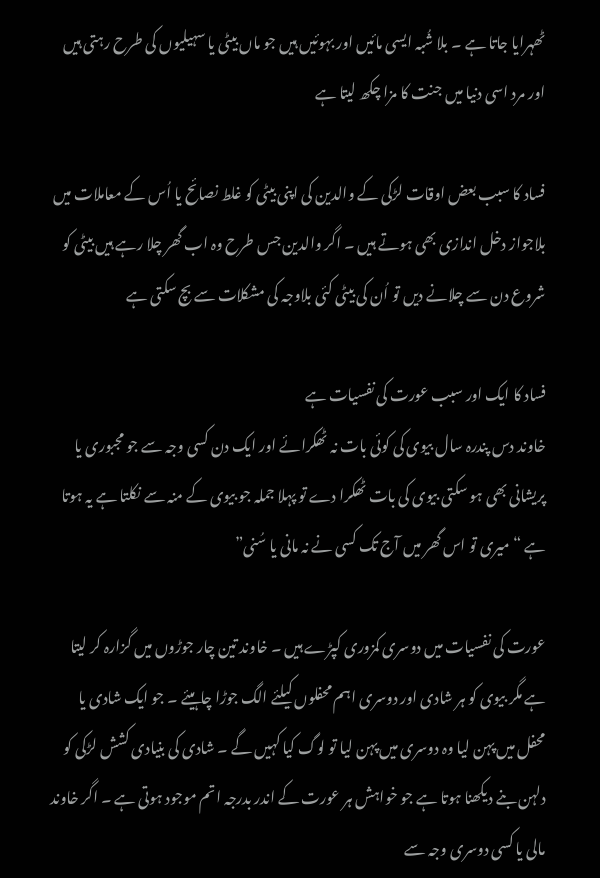ٹھہرايا جاتا ہے ۔ بلا شُبہ ايسی مائيں اور بہوئيں ہيں جو ماں بيٹی یا سہيليوں کی طرح رہتی ہيں اور مرد اسی دنيا ميں جنت کا مزا چکھ ليتا ہے

فساد کا سبب بعض اوقات لڑکی کے والدين کی اپنی بيٹی کو غلط نصائح یا اُس کے معاملات میں بلاجواز دخل اندازی بھی ہوتے ہيں ۔ اگر والدين جس طرح وہ اب گھر چلا رہے ہيں بيٹی کو شروع دن سے چلانے ديں تو اُن کی بيٹی کئی بلاوجہ کی مشکلات سے بچ سکتی ہے

فساد کا ايک اور سبب عورت کی نفسيات ہے
خاوند دس پندرہ سال بيوی کی کوئی بات نہ ٹھکرائے اور ايک دن کسی وجہ سے جو مجبوری يا پریشانی بھی ہو سکتی بيوی کی بات ٹھکرا دے تو پہلا جملہ جو بيوی کے منہ سے نکلتا ہے يہ ہوتا ہے “میری تو اس گھر میں آج تک کسی نے نہ مانی يا سُنی”

عورت کی نفسیات میں دوسری کمزوری کپڑے ہیں ۔ خاوند تین چار جوڑوں میں گزارہ کر ليتا ہے مگر بيوی کو ہر شادی اور دوسری اہم محفلوں کيلئے الگ جوڑا چاہيئے ۔ جو ایک شادی يا محفل میں پہن ليا وہ دوسری میں پہن ليا تو لوگ کيا کہيں گے ۔ شادی کی بنيادی کشش لڑکی کو دلہن بنے ديکھنا ہوتا ہے جو خواہش ہر عورت کے اندر بدرجہ اتم موجود ہوتی ہے ۔ اگر خاوند مالی یا کسی دوسری وجہ سے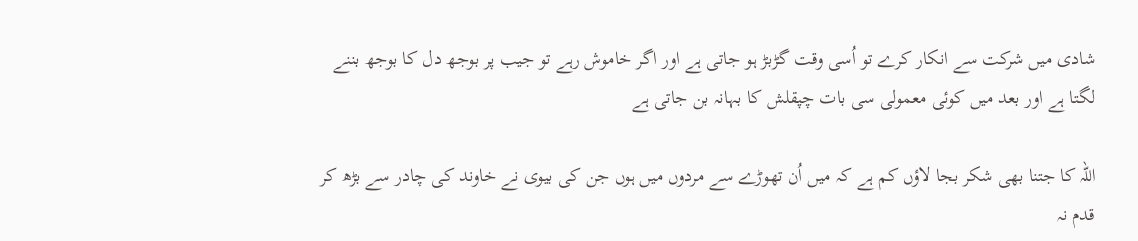شادی میں شرکت سے انکار کرے تو اُسی وقت گڑبڑ ہو جاتی ہے اور اگر خاموش رہے تو جيب پر بوجھ دل کا بوجھ بننے لگتا ہے اور بعد میں کوئی معمولی سی بات چپقلش کا بہانہ بن جاتی ہے

اللہ کا جتنا بھی شکر بجا لاؤں کم ہے کہ ميں اُن تھوڑے سے مردوں ميں ہوں جن کی بيوی نے خاوند کی چادر سے بڑھ کر قدم نہ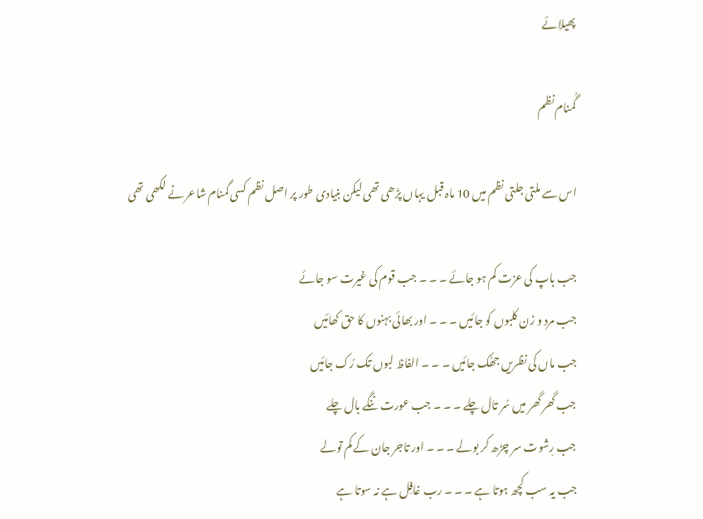پھيلائے

گُمنام نظم

اس سے ملتی جلتی نظم میں 10 ماہ قبل يہاں پڑھی تھی ليکن بنيادی طور پر اصل نظم کسی گمنام شاعر نے لکھی تھی

جب باپ کی عزت کم ہو جائے ۔ ۔ ۔ جب قوم کی غیرت سو جائے
جب مرد و زن کلبوں کو جائيں ۔ ۔ ۔ اور بھائی بہنوں کا حق کھائيں
جب ماں کی نظریں جھُک جائیں ۔ ۔ ۔ الفاظ لبوں تک رُک جائیں
جب گھر گھر میں سُر تال چلے ۔ ۔ ۔ جب عورت ننگے بال چلے
جب رِشوت سر چڑھ کر بولے ۔ ۔ ۔ اور تاجر جان کے کم تولے
جب یہ سب کچھ ہوتا ہے ۔ ۔ ۔ رب غافِل ہے نہ سوتا ہے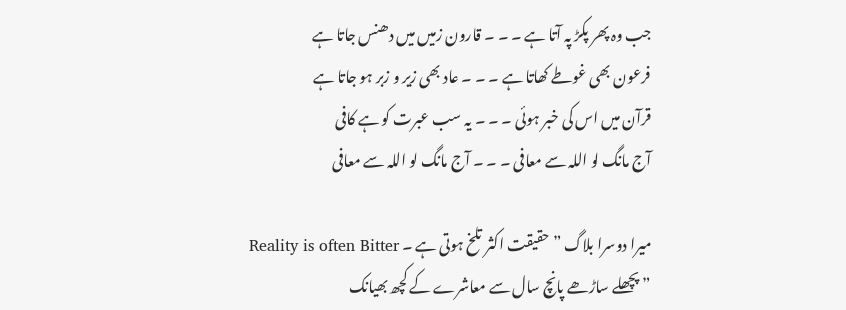جب وہ پھر پکڑ پہ آتا ہے ۔ ۔ ۔ قارون زمیں میں دھنس جاتا ہے
فرعون بھی غوطے کھاتا ہے ۔ ۔ ۔ عاد بھی زیر و زبر ہو جاتا ہے
قرآن میں اس کی خبر ہوئی ۔ ۔ ۔ یہ سب عبرت کو ہے کافی
آج مانگ لو اللہ سے معافی ۔ ۔ ۔ آج مانگ لو اللہ سے معافی

میرا دوسرا بلاگ ” حقیقت اکثر تلخ ہوتی ہے ۔ Reality is often Bitter
” پچھلے ساڑھے پانچ سال سے معاشرے کے کچھ بھیانک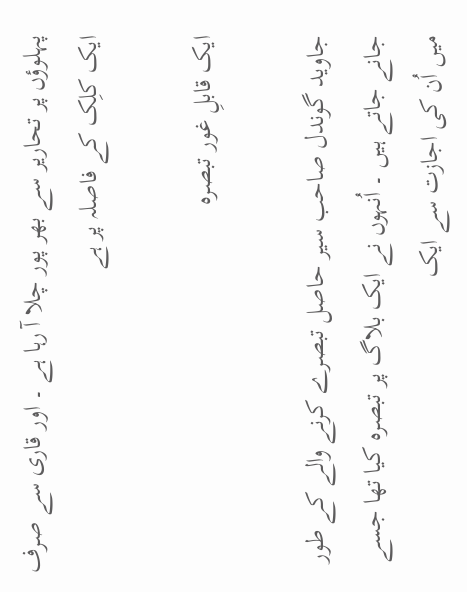پہلوؤں پر تحاریر سے بھر پور چلا آ رہا ہے ۔ اور قاری سے صرف ایک کلِک کے فاصلہ پر ہے

ایک قابلِ غور تبصرہ

جاوید گوندل صاحب سیر حاصل تبصرے کرنے والے کے طور جانے جاتے ہیں ۔ اُنہوں نے ایک بلاگ پر تبصرہ کیا تھا جسے میں اُن کی اجازت سے ایک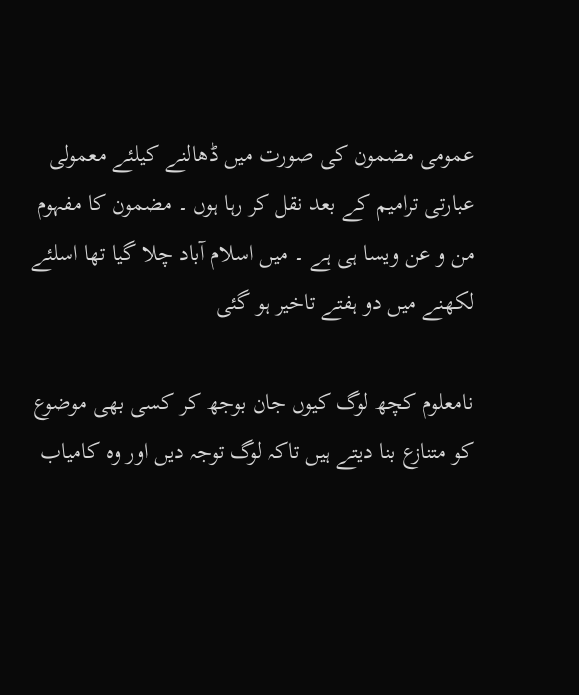عمومی مضمون کی صورت میں ڈھالنے کیلئے معمولی عبارتی ترامیم کے بعد نقل کر رہا ہوں ۔ مضمون کا مفہوم من و عن ویسا ہی ہے ۔ میں اسلام آباد چلا گيا تھا اسلئے لکھنے ميں دو ہفتے تاخير ہو گئی

نامعلوم کچھ لوگ کيوں جان بوجھ کر کسی بھی موضوع کو متنازع بنا دیتے ہیں تاکہ لوگ توجہ دیں اور وہ کامیاب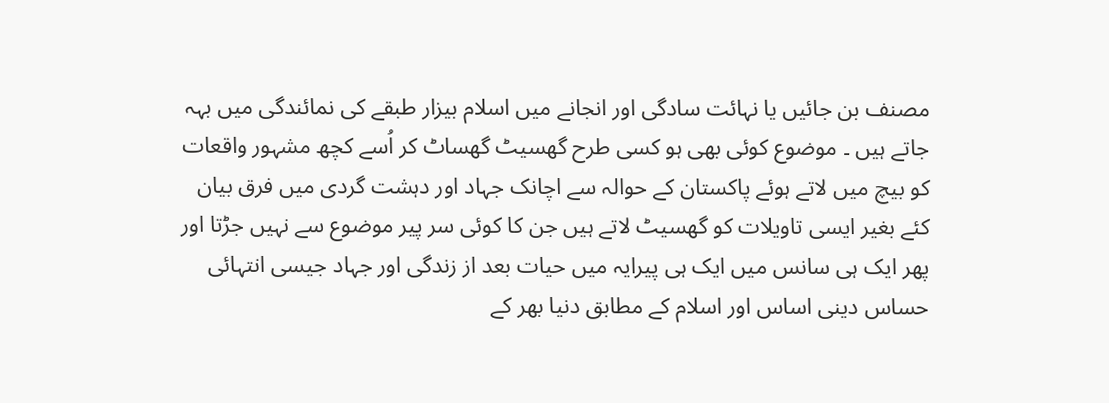مصنف بن جائیں یا نہائت سادگی اور انجانے میں اسلام بیزار طبقے کی نمائندگی میں بہہ جاتے ہیں ۔ موضوع کوئی بھی ہو کسی طرح گھسیٹ گھساٹ کر اُسے کچھ مشہور واقعات کو بیچ میں لاتے ہوئے پاکستان کے حوالہ سے اچانک جہاد اور دہشت گردی میں فرق بیان کئے بغیر ایسی تاویلات کو گھسیٹ لاتے ہیں جن کا کوئی سر پیر موضوع سے نہیں جڑتا اور پھر ایک ہی سانس میں ایک ہی پیرایہ میں حیات بعد از زندگی اور جہاد جیسی انتہائی حساس دینی اساس اور اسلام کے مطابق دنیا بھر کے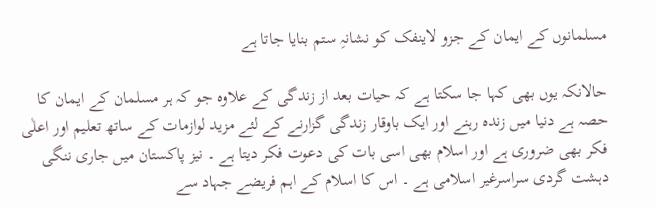مسلمانوں کے ایمان کے جزو لاینفک کو نشانہِ ستم بنایا جاتا ہے

حالانکہ یوں بھی کہا جا سکتا ہے کہ حیات بعد از زندگی کے علاوہ جو کہ ہر مسلمان کے ایمان کا حصہ ہے دنیا میں زندہ رہنے اور ایک باوقار زندگی گزارنے کے لئے مزید لوازمات کے ساتھ تعلیم اور اعلٰی فکر بھی ضروری ہے اور اسلام بھی اسی بات کی دعوت فکر دیتا ہے ۔ نیز پاکستان میں جاری ننگی دہشت گردی سراسرغیر اسلامی ہے ۔ اس کا اسلام کے اہم فریضے جہاد سے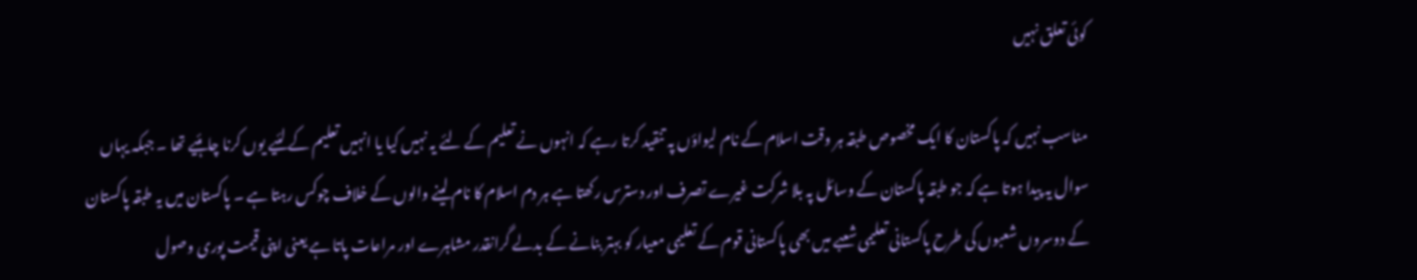کوئی تعلق نہیں

مناسب نہیں کہ پاکستان کا ایک مخصوص طبقہ ہر وقت اسلام کے نام لیواؤں پہ تنقید کرتا رہے کہ انہوں نے تعلیم کے لئے یہ نہیں کیا یا انہیں تعلیم کے لئیے یوں کرنا چاہئیے تھا ۔ جبکہ یہاں سوال یہ پیدا ہوتا ہے کہ جو طبقہ پاکستان کے وسائل پہ بلا شرکت غیرے تصرف اور دسترس رکھتا ہے ہر دم اسلام کا نام لینے والوں کے خلاف چوکس رہتا ہے ۔ پاکستان میں یہ طبقہ پاکستان کے دوسروں شعبوں کی طرح پاکستانی تعلیمی شعبے میں بھی پاکستانی قوم کے تعلیمی معیار کو بہتر بنانے کے بدلے گرانقدر مشاہرے اور مراعات پاتا ہے یعنی اپنی قیمت پوری وصول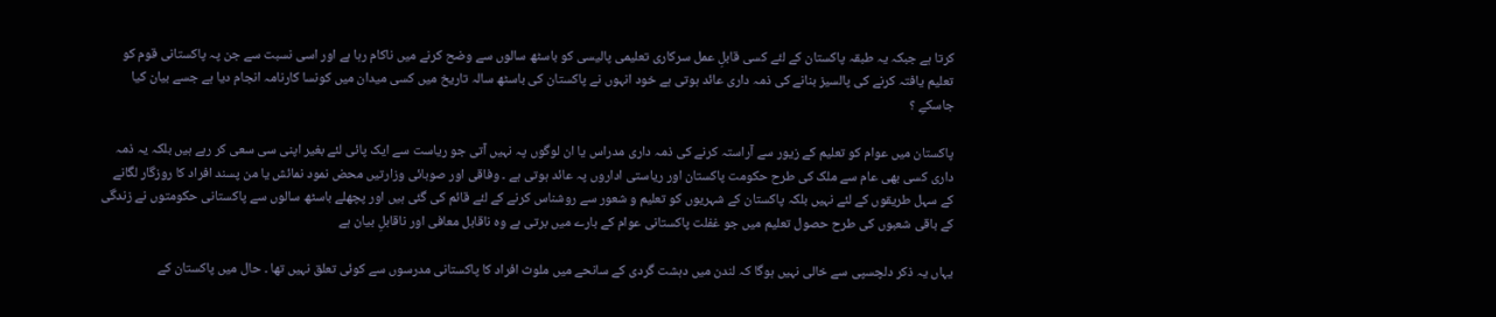کرتا ہے جبکہ یہ طبقہ پاکستان کے لئے کسی قابلِ عمل سرکاری تعلیمی پالیسی کو باسٹھ سالوں سے وضح کرنے میں ناکام رہا ہے اور اسی نسبت سے جن پہ پاکستانی قوم کو تعلیم یافتہ کرنے کی پالسیز بنانے کی ذمہ داری عائد ہوتی ہے خود انہوں نے پاکستان کی باسٹھ سالہ تاریخ میں کسی میدان میں کونسا کارنامہ انجام دیا ہے جسے بیان کیا جاسکےِ ؟

پاکستان میں عوام کو تعلیم کے زیور سے آراستہ کرنے کی ذمہ داری مدراس یا ان لوگوں پہ نہیں آتی جو ریاست سے ایک پائی لئے بغیر اپنی سی سعی کر رہے ہیں بلکہ یہ ذمہ داری کسی بھی عام سے ملک کی طرح حکومت پاکستان اور ریاستی اداروں پہ عائد ہوتی ہے ۔ وفاقی اور صوبائی وزارتیں محض نمود نمائش یا من پسند افراد کا روزگار لگانے کے سہل طریقوں کے لئے نہیں بلکہ پاکستان کے شہریوں کو تعلیم و شعور سے روشناس کرنے کے لئے قائم کی گئی ہیں اور پچھلے باسٹھ سالوں سے پاکستانی حکومتوں نے زندگی کے باقی شعبوں کی طرح حصول تعلیم میں جو غفلت پاکستانی عوام کے بارے میں برتی ہے وہ ناقابل معافی اور ناقابلِ بیان ہے

یہاں یہ ذکر دلچسپی سے خالی نہیں ہوگا کہ لندن میں دہشت گردی کے سانحے میں ملوث افراد کا پاکستانی مدرسوں سے کوئی تعلق نہیں تھا ۔ حال میں پاکستان کے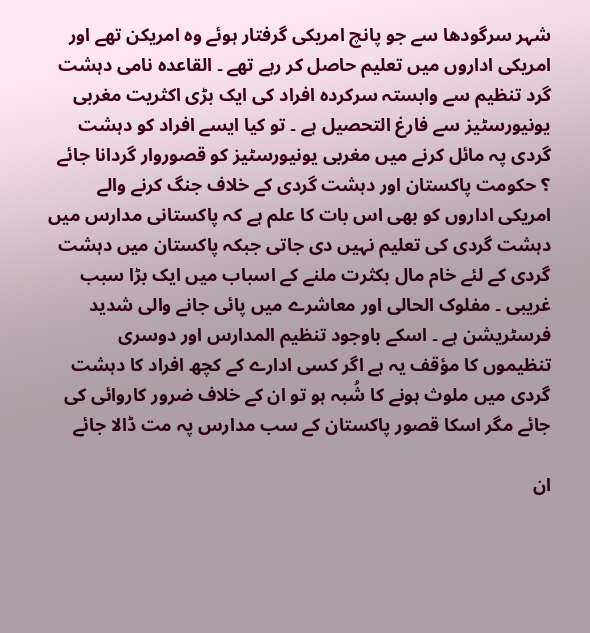شہر سرگودھا سے جو پانچ امریکی گرفتار ہوئے وہ امریکن تھے اور امریکی اداروں میں تعلیم حاصل کر رہے تھے ۔ القاعدہ نامی دہشت گرد تنظیم سے وابستہ سرکردہ افراد کی ایک بڑی اکثریت مغربی یونیورسٹیز سے فارغ التحصیل ہے ۔ تو کیا ایسے افراد کو دہشت گردی پہ مائل کرنے میں مغربی یونیورسٹیز کو قصوروار گردانا جائے ؟ حکومت پاکستان اور دہشت گردی کے خلاف جنگ کرنے والے امریکی اداروں کو بھی اس بات کا علم ہے کہ پاکستانی مدارس میں دہشت گردی کی تعلیم نہیں دی جاتی جبکہ پاکستان میں دہشت گردی کے لئے خام مال بکثرت ملنے کے اسباب میں ایک بڑا سبب غریبی ۔ مفلوک الحالی اور معاشرے میں پائی جانے والی شدید فرسٹریشن ہے ۔ اسکے باوجود تنظیم المدارس اور دوسری تنظیموں کا مؤقف یہ ہے اگر کسی ادارے کے کچھ افراد کا دہشت گردی میں ملوث ہونے کا شُبہ ہو تو ان کے خلاف ضرور کاروائی کی جائے مگر اسکا قصور پاکستان کے سب مدارس پہ مت ڈالا جائے

ان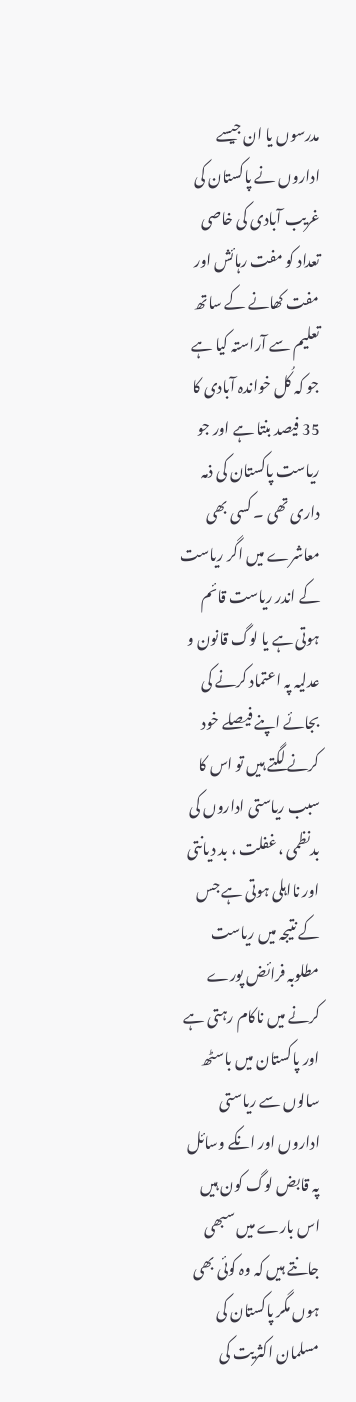مدرسوں یا ان جیسے اداروں نے پاکستان کی غریب آبادی کی خاصی تعداد کو مفت رہائش اور مفت کھانے کے ساتھ تعلیم سے آراستہ کیا ہے جو کہ کُل خواندہ آبادی کا 35 فیصد بنتا ہے اور جو ریاست پاکستان کی ذمہ داری تھی ۔ کسی بھی معاشرے میں اگر ریاست کے اندر ریاست قائم ہوتی ہے یا لوگ قانون و عدلیہ پہ اعتماد کرنے کی بجائے اپنے فیصلے خود کرنے لگتے ہیں تو اس کا سبب ریاستی اداروں کی بدنظمی ، غفلت ، بد دیانتی اور نااہلی ہوتی ہے جس کے نتیجہ میں ریاست مطلوبہ فرائض پورے کرنے میں ناکام رہتی ہے اور پاکستان میں باسٹھ سالوں سے ریاستی اداروں اور انکے وسائل پہ قابض لوگ کون ہیں اس بارے میں سبھی جانتے ہیں کہ وہ کوئی بھی ہوں مگر پاکستان کی مسلمان اکثریت کی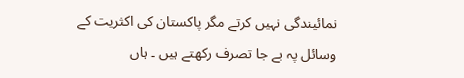نمائیندگی نہیں کرتے مگر پاکستان کی اکثریت کے وسائل پہ بے جا تصرف رکھتے ہیں ۔ ہاں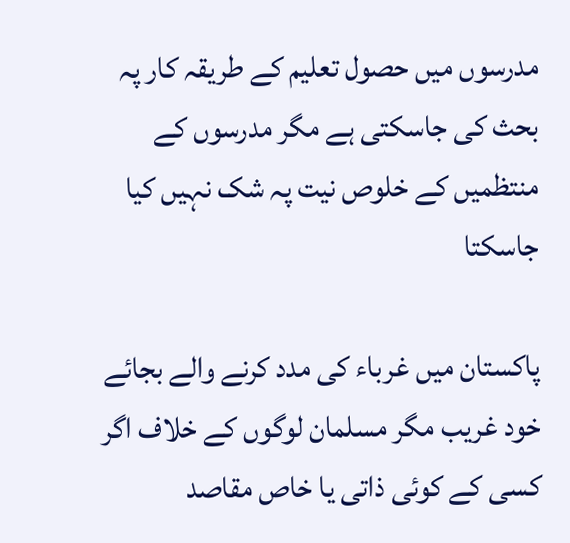مدرسوں میں حصول تعلیم کے طریقہ کار پہ بحث کی جاسکتی ہے مگر مدرسوں کے منتظمیں کے خلوص نیت پہ شک نہیں کیا جاسکتا

پاکستان میں غرباء کی مدد کرنے والے بجائے خود غریب مگر مسلمان لوگوں کے خلاف اگر کسی کے کوئی ذاتی یا خاص مقاصد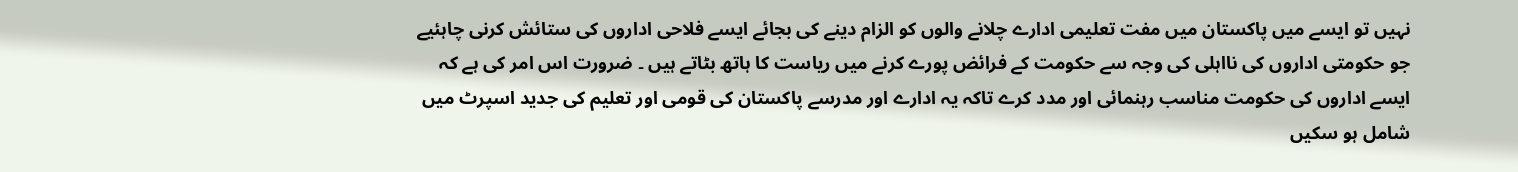نہیں تو ایسے میں پاکستان میں مفت تعلیمی ادارے چلانے والوں کو الزام دینے کی بجائے ایسے فلاحی اداروں کی ستائش کرنی چاہئیے جو حکومتی اداروں کی نااہلی کی وجہ سے حکومت کے فرائض پورے کرنے میں ریاست کا ہاتھ بٹاتے ہیں ۔ ضرورت اس امر کی ہے کہ ایسے اداروں کی حکومت مناسب رہنمائی اور مدد کرے تاکہ یہ ادارے اور مدرسے پاکستان کی قومی اور تعلیم کی جدید اسپرٹ میں شامل ہو سکیں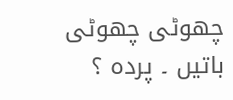چھوٹی چھوٹی باتیں ۔ پردہ ؟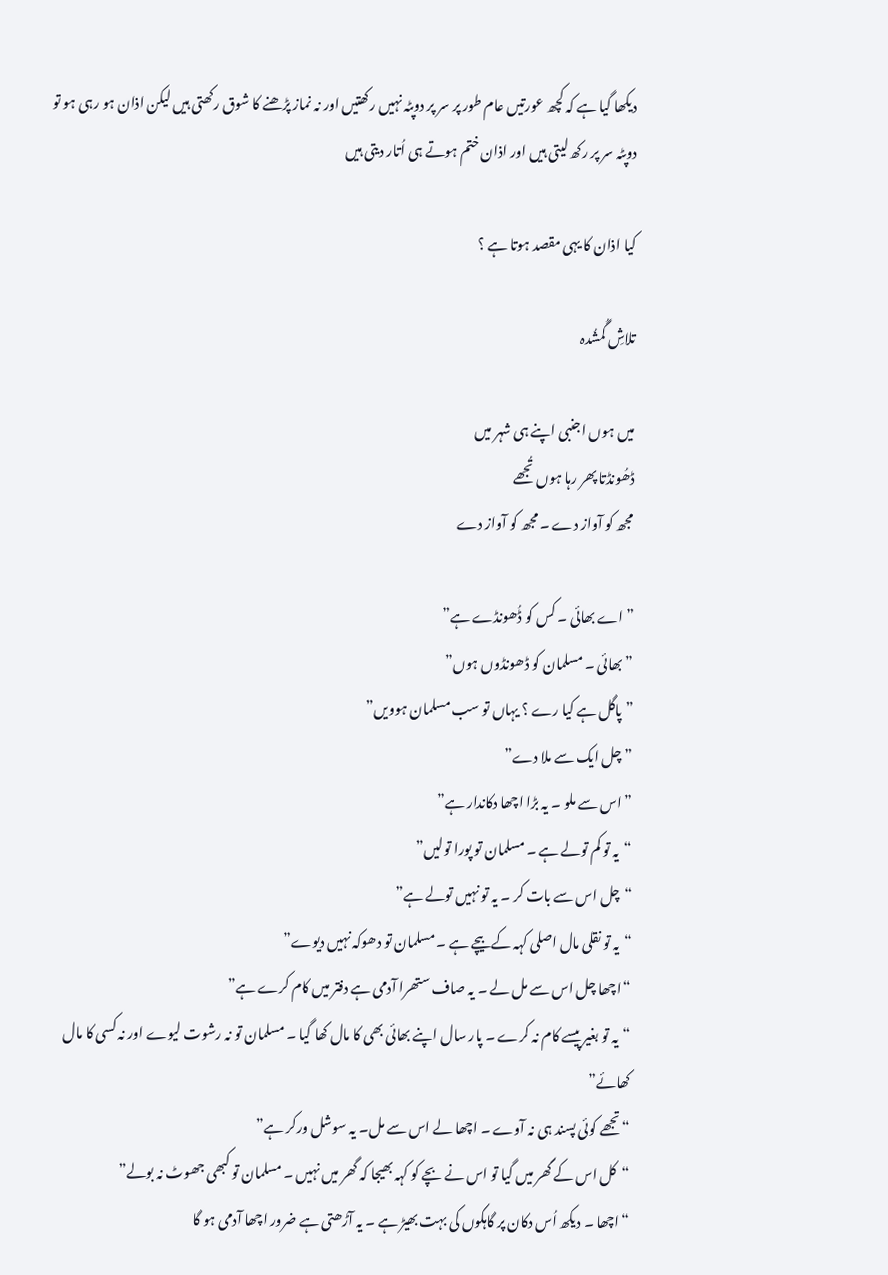دیکھا گیا ہے کہ کچھ عورتیں عام طور پر سر پر دوپٹہ نہیں رکھتیں اور نہ نماز پڑھنے کا شوق رکھتی ہیں لیکن اذان ہو رہی ہو تو دوپٹہ سر پر رکھ لیتی ہیں اور اذان ختم ہوتے ہی اُتار دیتی ہیں

کیا اذان کا یہی مقصد ہوتا ہے ؟

تلاشِ گُمشُدہ

میں ہوں اجنبی اپنے ہی شہر میں
ڈھُونڈتا پھر رہا ہوں تُجھے
مجھ کو آواز دے ۔ مجھ کو آواز دے

” اے بھائی ۔ کس کو ڈُھونڈے ہے”
” بھائی ۔ مسلمان کو ڈھونڈوں ہوں”
” پاگل ہے کیا رے ؟ یہاں تو سب مسلمان ہوویں”
” چل ایک سے ملا دے”
” اس سے ملو ۔ یہ بڑا اچھا دکاندار ہے”
“یہ تو کم تولے ہے ۔ مسلمان تو پورا تولیں”
“چل اس سے بات کر ۔ یہ تو نہیں تولے ہے”
“یہ تو نقلی مال اصلی کہہ کے بیچے ہے ۔ مسلمان تو دھوکہ نہیں دیوے”
“اچھا چل اس سے مل لے ۔ یہ صاف ستھرا آدمی ہے دفتر میں کام کرے ہے”
“یہ تو بغیر پیسے کام نہ کرے ۔ پار سال اپنے بھائی بھی کا مال کھا گیا ۔ مسلمان تو نہ رشوت لیوے اور نہ کسی کا مال کھائے”
“تجھے کوئی پسند ہی نہ آوے ۔ اچھا لے اس سے مل۔ یہ سوشل ورکر ہے”
“کل اس کے گھر میں گیا تو اس نے بچے کو کہہ بھیجا کہ گھر میں نہیں ۔ مسلمان تو کبھی جھوٹ نہ بولے”
“اچھا ۔ دیکھ اُس دکان پر گاہکوں کی بہت بھیڑ ہے ۔ یہ آڑھتی ہے ضرور اچھا آدمی ہو گا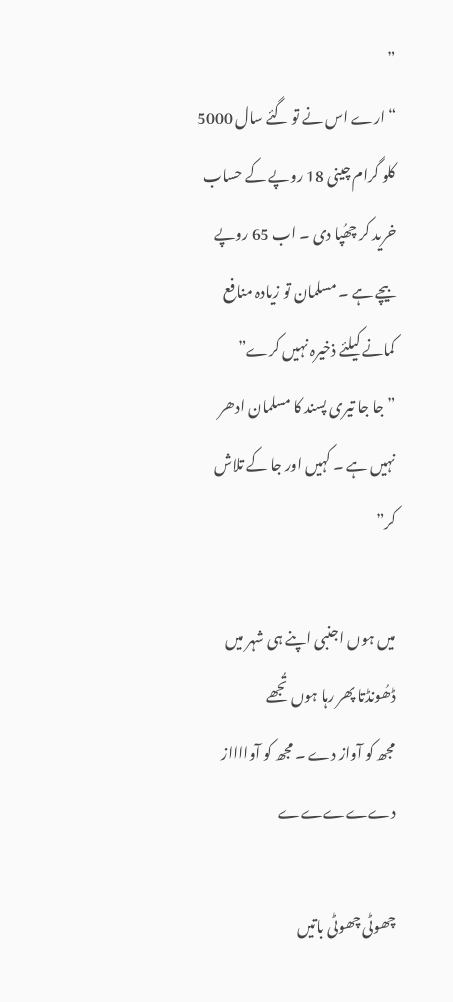”
“ارے اس نے تو گئے سال 5000 کلو گرام چینی 18 روپے کے حساب خرید کر چھُپا دی ۔ اب 65 روپے بیچے ہے ۔ مسلمان تو زیادہ منافع کمانے کیلئے ذخیرہ نہیں کرے”
” جا جا تیری پسند کا مسلمان ادھر نہیں ہے ۔ کہیں اور جا کے تلاش کر”

میں ہوں اجنبی اپنے ہی شہر میں
ڈھُونڈتا پھر رہا ہوں تُجھے
مجھ کو آواز دے ۔ مجھ کو آوااااز دےےےےے

چھوٹی چھوٹی باتیں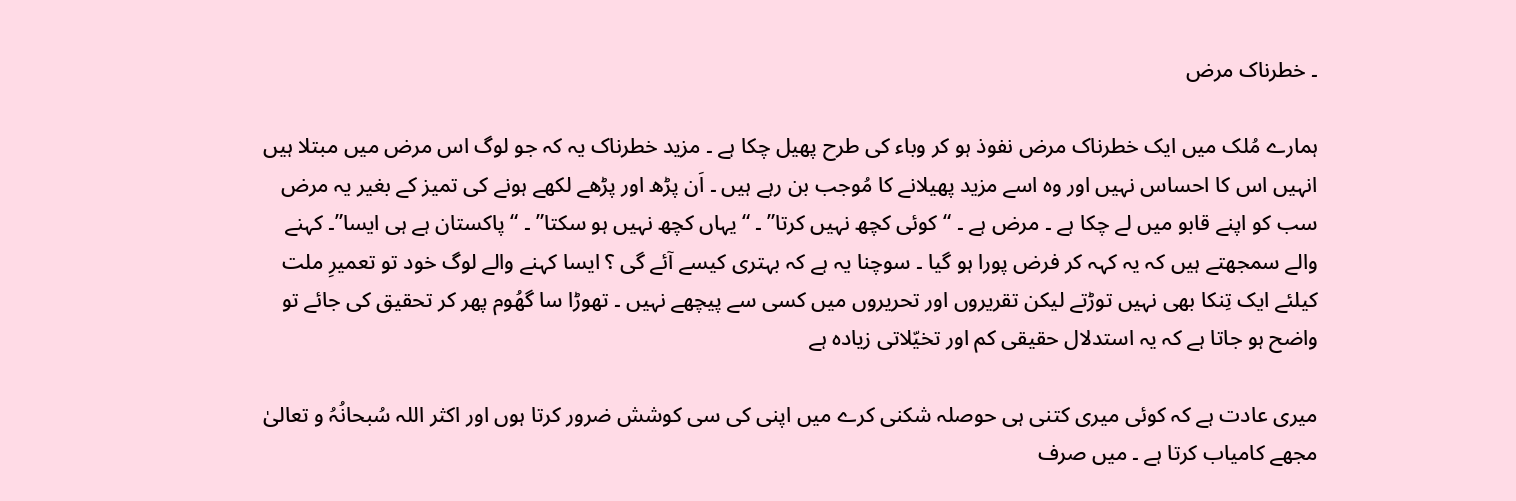۔ خطرناک مرض

ہمارے مُلک میں ایک خطرناک مرض نفوذ ہو کر وباء کی طرح پھیل چکا ہے ۔ مزید خطرناک یہ کہ جو لوگ اس مرض میں مبتلا ہیں انہیں اس کا احساس نہیں اور وہ اسے مزید پھیلانے کا مُوجب بن رہے ہیں ۔ اَن پڑھ اور پڑھے لکھے ہونے کی تمیز کے بغیر یہ مرض سب کو اپنے قابو میں لے چکا ہے ۔ مرض ہے ۔ “کوئی کچھ نہیں کرتا” ۔ “یہاں کچھ نہیں ہو سکتا” ۔ “پاکستان ہے ہی ایسا”۔ کہنے والے سمجھتے ہیں کہ یہ کہہ کر فرض پورا ہو گیا ۔ سوچنا یہ ہے کہ بہتری کیسے آئے گی ؟ ایسا کہنے والے لوگ خود تو تعمیرِ ملت کیلئے ایک تِنکا بھی نہیں توڑتے لیکن تقریروں اور تحریروں میں کسی سے پیچھے نہیں ۔ تھوڑا سا گھُوم پھر کر تحقیق کی جائے تو واضح ہو جاتا ہے کہ یہ استدلال حقیقی کم اور تخیّلاتی زیادہ ہے

میری عادت ہے کہ کوئی ميری کتنی ہی حوصلہ شکنی کرے میں اپنی کی سی کوشش ضرور کرتا ہوں اور اکثر اللہ سُبحانُہُ و تعالیٰ مجھے کامیاب کرتا ہے ۔ میں صرف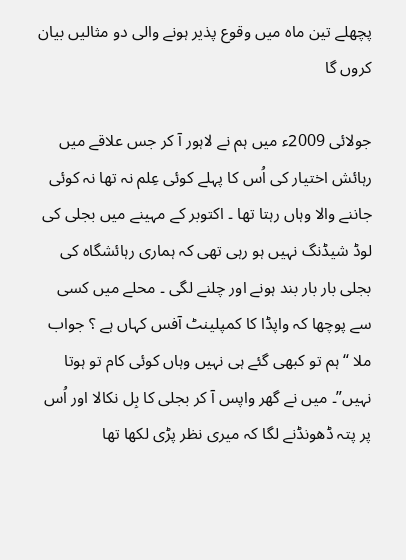پچھلے تین ماہ میں وقوع پذیر ہونے والی دو مثالیں بیان کروں گا

جولائی 2009ء میں ہم نے لاہور آ کر جس علاقے میں رہائش اختیار کی اُس کا پہلے کوئی عِلم نہ تھا نہ کوئی جاننے والا وہاں رہتا تھا ۔ اکتوبر کے مہینے میں بجلی کی لوڈ شیڈنگ نہیں ہو رہی تھی کہ ہماری رہائشگاہ کی بجلی بار بار بند ہونے اور چلنے لگی ۔ محلے میں کسی سے پوچھا کہ واپڈا کا کمپلینٹ آفس کہاں ہے ؟ جواب ملا “ہم تو کبھی گئے ہی نہیں وہاں کوئی کام تو ہوتا نہیں”۔ میں نے گھر واپس آ کر بجلی کا بِل نکالا اور اُس پر پتہ ڈھونڈنے لگا کہ میری نظر پڑی لکھا تھا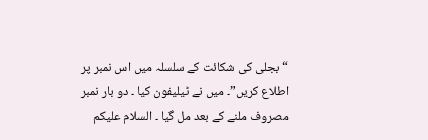“بجلی کی شکائت کے سلسلہ میں اس نمبر پر اطلاع کریں”۔ میں نے ٹیلیفون کیا ۔ دو بار نمبر مصروف ملنے کے بعد مل گیا ۔ السلام علیکم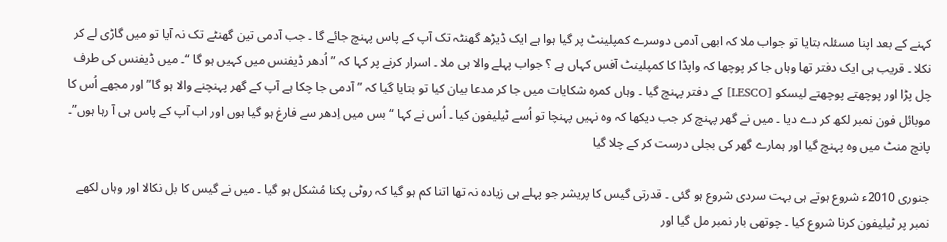کہنے کے بعد اپنا مسئلہ بتایا تو جواب ملا کہ ابھی آدمی دوسرے کمپلینٹ پر گیا ہوا ہے ایک ڈیڑھ گھنٹہ تک آپ کے پاس پہنچ جائے گا ۔ جب آدمی تین گھنٹے تک نہ آیا تو میں گاڑی لے کر نکلا ۔ قریب ہی ایک دفتر تھا وہاں جا کر پوچھا کہ واپڈا کا کمپلینٹ آفس کہاں ہے ؟ جواب پہلے والا ہی ملا ۔ اسرار کرنے پر کہا کہ ” اُدھر ڈیفنس میں کہیں ہو گا “۔ میں ڈیفنس کی طرف چل پڑا اور پوچھتے پوچھتے لیسکو [LESCO] کے دفتر پہنچ گیا ۔ وہاں کمرہ شکایات میں جا کر مدعا بیان کیا تو بتایا گیا کہ ” آدمی جا چکا ہے آپ کے گھر پہنچنے والا ہو گا” اور مجھے اُس کا موبائل فون نمبر لکھ کر دے دیا ۔ میں نے گھر پہنچ کر جب دیکھا کہ وہ نہیں پہنچا تو اُسے ٹیلیفون کیا ۔ اُس نے کہا “بس میں اِدھر سے فارغ ہو گیا ہوں اور اب آپ کے پاس ہی آ رہا ہوں”۔ پانچ منٹ میں وہ پہنچ گیا اور ہمارے گھر کی بجلی درست کر کے چلا گیا

جنوری 2010ء شروع ہوتے ہی بہت سردی شروع ہو گئی ۔ قدرتی گیس کا پریشر جو پہلے ہی زیادہ نہ تھا اتنا کم ہو گیا کہ روٹی پکنا مُشکل ہو گیا ۔ میں نے گیس کا بل نکالا اور وہاں لکھے نمبر پر ٹیلیفون کرنا شروع کیا ۔ چوتھی بار نمبر مل گیا اور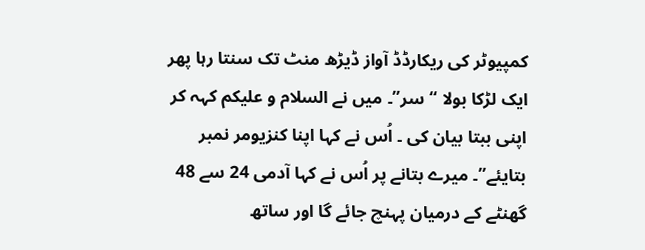کمپیوٹر کی ریکارڈڈ آواز ڈیڑھ منٹ تک سنتا رہا پھر ایک لڑکا بولا “سر”۔ میں نے السلام و علیکم کہہ کر اپنی ببتا بیان کی ۔ اُس نے کہا اپنا کنزیومر نمبر بتایئے”۔ میرے بتانے پر اُس نے کہا آدمی 24 سے 48 گھنٹے کے درمیان پہنچ جائے گا اور ساتھ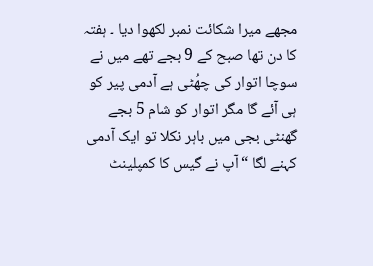مجھے میرا شکائت نمبر لکھوا دیا ۔ ہفتہ کا دن تھا صبح کے 9 بجے تھے میں نے سوچا اتوار کی چھُٹی ہے آدمی پیر کو ہی آئے گا مگر اتوار کو شام 5 بجے گھنٹی بجی میں باہر نکلا تو ایک آدمی کہنے لگا “آپ نے گیس کا کمپلینٹ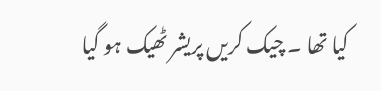کیا تھا ۔ چیک کریں پریشر ٹھیک ہو گیا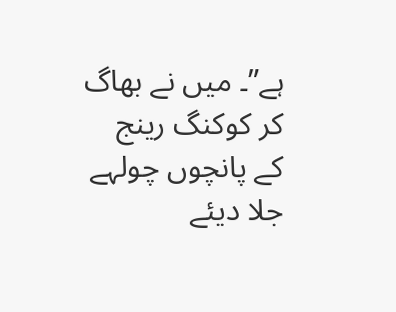ہے”۔ میں نے بھاگ کر کوکنگ رینج کے پانچوں چولہے جلا دیئے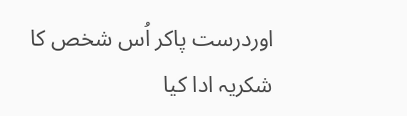اوردرست پاکر اُس شخص کا شکریہ ادا کیا